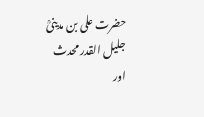حضرت علی بن مدینیؒ جلیل القدر محدث اور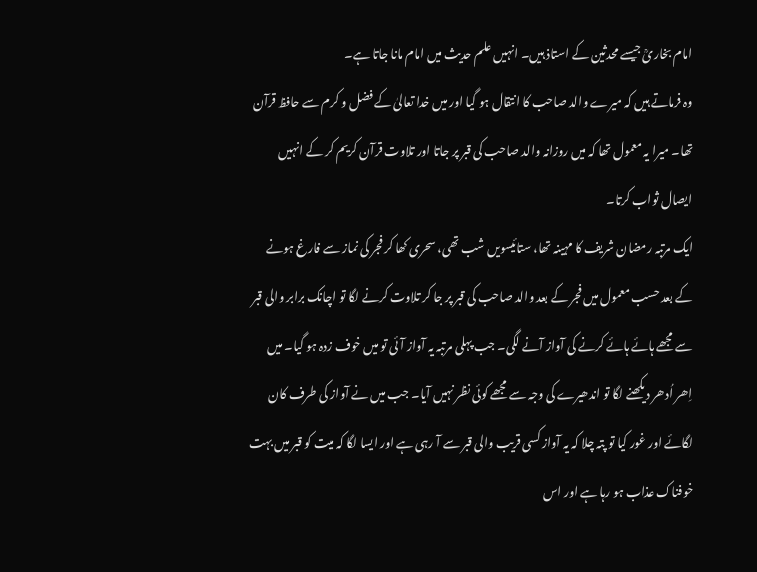امام بخاریؒ جیسے محدثین کے استاذ ہیں۔ انہیں علم حدیث میں امام مانا جاتا ہے۔
وہ فرماتے ہیں کہ میرے والد صاحب کا انتقال ہو گیا اور میں خدا تعالیٰ کے فضل و کرم سے حافظ قرآن تھا۔ میرا یہ معمول تھا کہ میں روزانہ والد صاحب کی قبر پر جاتا اور تلاوت قرآن کریم کر کے انہیں ایصال ثواب کرتا۔
ایک مرتبہ رمضان شریف کا مہینہ تھا، ستائیسویں شب تھی، سحری کھا کر فجر کی نماز سے فارغ ہونے کے بعد حسب معمول میں فجر کے بعد والد صاحب کی قبر پر جا کر تلاوت کرنے لگا تو اچانک برابر والی قبر سے مجھے ہائے ہائے کرنے کی آواز آنے لگی۔ جب پہلی مرتبہ یہ آواز آئی تو میں خوف زدہ ہو گیا۔ میں اِھر اُدھر دیکھنے لگا تو اندھیرے کی وجہ سے مجھے کوئی نظر نہیں آیا۔ جب میں نے آواز کی طرف کان لگائے اور غور کیا تو پتہ چلا کہ یہ آواز کسی قریب والی قبر سے آ رہی ہے اور ایسا لگا کہ میت کو قبر میں بہت خوفناک عذاب ہو رہا ہے اور اس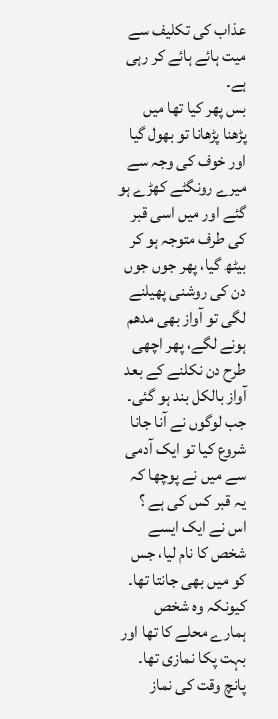عذاب کی تکلیف سے میت ہائے ہائے کر رہی ہے۔
بس پھر کیا تھا میں پڑھنا پڑھانا تو بھول گیا اور خوف کی وجہ سے میرے رونگٹے کھڑے ہو گئے اور میں اسی قبر کی طرف متوجہ ہو کر بیٹھ گیا، پھر جوں جوں دن کی روشنی پھیلنے لگی تو آواز بھی مدھم ہونے لگے، پھر اچھی طرح دن نکلنے کے بعد آواز بالکل بند ہو گئی۔ جب لوگوں نے آنا جانا شروع کیا تو ایک آدمی سے میں نے پوچھا کہ یہ قبر کس کی ہے ؟
اس نے ایک ایسے شخص کا نام لیا، جس کو میں بھی جانتا تھا۔ کیونکہ وہ شخص ہمارے محلے کا تھا اور بہت پکا نمازی تھا۔ پانچ وقت کی نماز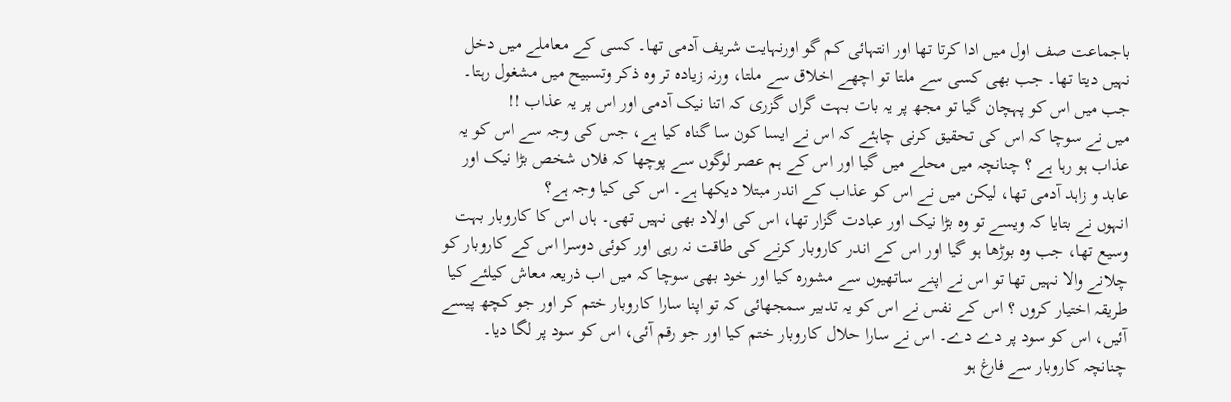باجماعت صف اول میں ادا کرتا تھا اور انتہائی کم گو اورنہایت شریف آدمی تھا۔ کسی کے معاملے میں دخل نہیں دیتا تھا۔ جب بھی کسی سے ملتا تو اچھے اخلاق سے ملتا، ورنہ زیادہ تر وہ ذکر وتسبیح میں مشغول رہتا۔ جب میں اس کو پہچان گیا تو مجھ پر یہ بات بہت گراں گزری کہ اتنا نیک آدمی اور اس پر یہ عذاب !!
میں نے سوچا کہ اس کی تحقیق کرنی چاہئے کہ اس نے ایسا کون سا گناہ کیا ہے، جس کی وجہ سے اس کو یہ عذاب ہو رہا ہے ؟ چنانچہ میں محلے میں گیا اور اس کے ہم عصر لوگوں سے پوچھا کہ فلاں شخص بڑا نیک اور عابد و زاہد آدمی تھا، لیکن میں نے اس کو عذاب کے اندر مبتلا دیکھا ہے۔ اس کی کیا وجہ ہے؟
انہوں نے بتایا کہ ویسے تو وہ بڑا نیک اور عبادت گزار تھا، اس کی اولاد بھی نہیں تھی۔ ہاں اس کا کاروبار بہت وسیع تھا، جب وہ بوڑھا ہو گیا اور اس کے اندر کاروبار کرنے کی طاقت نہ رہی اور کوئی دوسرا اس کے کاروبار کو چلانے والا نہیں تھا تو اس نے اپنے ساتھیوں سے مشورہ کیا اور خود بھی سوچا کہ میں اب ذریعہ معاش کیلئے کیا طریقہ اختیار کروں ؟ اس کے نفس نے اس کو یہ تدبیر سمجھائی کہ تو اپنا سارا کاروبار ختم کر اور جو کچھ پیسے آئیں، اس کو سود پر دے دے۔ اس نے سارا حلال کاروبار ختم کیا اور جو رقم آئی، اس کو سود پر لگا دیا۔
چنانچہ کاروبار سے فارغ ہو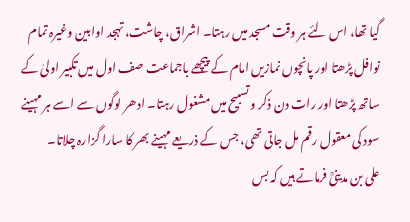گیا تھا، اس لئے ہر وقت مسجد میں رہتا۔ اشراق، چاشت، تہجد اوابین وغیرہ تمام نوافل پڑھتا اور پانچوں نمازیں امام کے پیچھے باجماعت صف اول میں تکبیر اولیٰ کے ساتھ پڑھتا اور رات دن ذکر و تسبیح میں مشغول رہتا۔ ادھر لوگوں سے اسے ہر مہینے سود کی معقول رقم مل جاتی تھی، جس کے ذریعے مہینے بھر کا سارا گزارہ چلاتا۔
علی بن مدینیؒ فرماتے ہیں کہ بس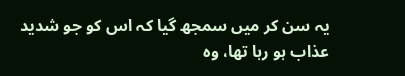یہ سن کر میں سمجھ گیا کہ اس کو جو شدید عذاب ہو رہا تھا، وہ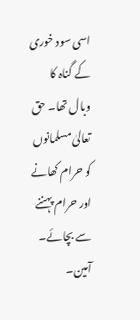اسی سود خوری کے گناہ کا وبال تھا۔ حق تعالیٰ مسلمانوں کو حرام کھانے اور حرام پہننے سے بچائے۔ آمین۔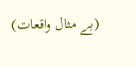(بے مثال واقعات)